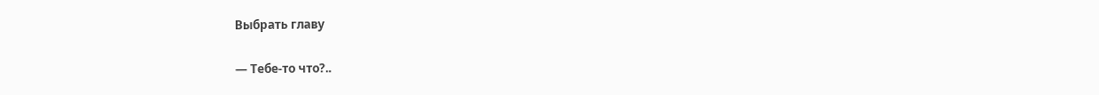Выбрать главу

— Тебе-то что?..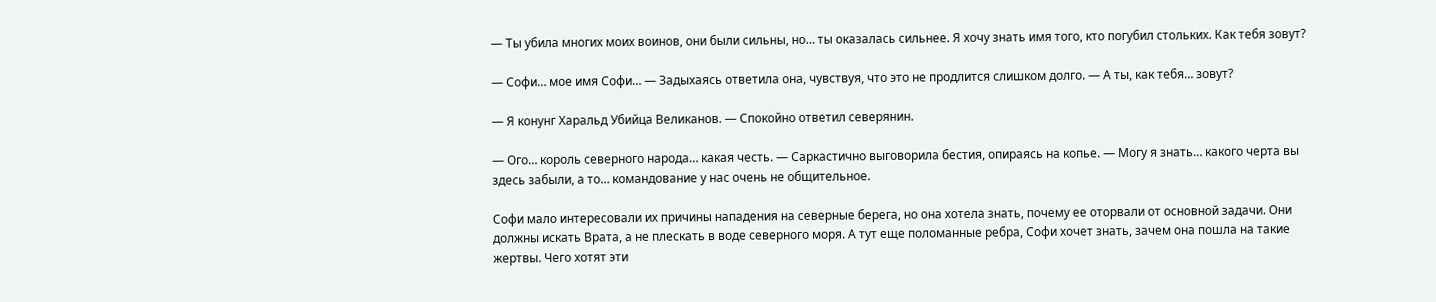— Ты убила многих моих воинов, они были сильны, но… ты оказалась сильнее. Я хочу знать имя того, кто погубил стольких. Как тебя зовут?

— Софи… мое имя Софи… — Задыхаясь ответила она, чувствуя, что это не продлится слишком долго. — А ты, как тебя… зовут?

— Я конунг Харальд Убийца Великанов. — Спокойно ответил северянин.

— Ого… король северного народа… какая честь. — Саркастично выговорила бестия, опираясь на копье. — Могу я знать… какого черта вы здесь забыли, а то… командование у нас очень не общительное.

Софи мало интересовали их причины нападения на северные берега, но она хотела знать, почему ее оторвали от основной задачи. Они должны искать Врата, а не плескать в воде северного моря. А тут еще поломанные ребра, Софи хочет знать, зачем она пошла на такие жертвы. Чего хотят эти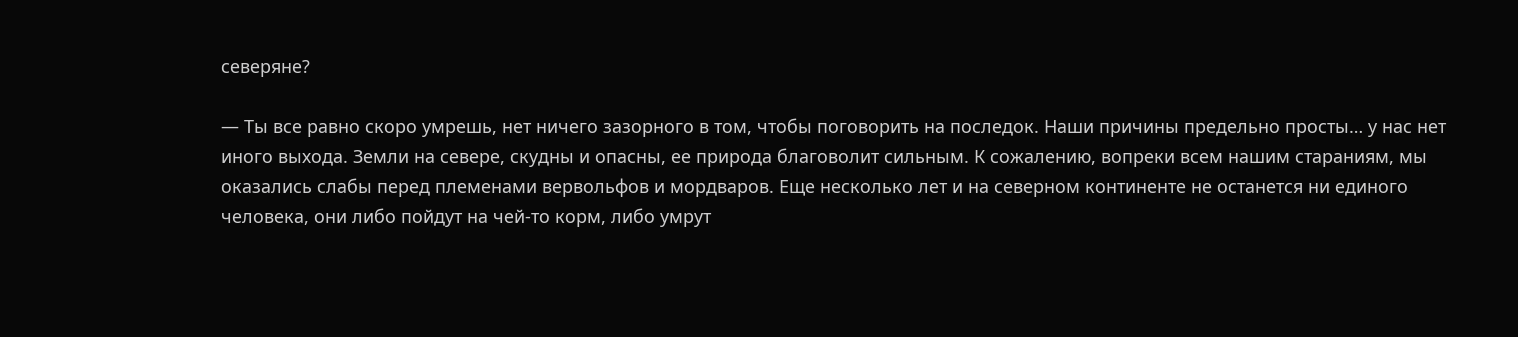северяне?

— Ты все равно скоро умрешь, нет ничего зазорного в том, чтобы поговорить на последок. Наши причины предельно просты… у нас нет иного выхода. Земли на севере, скудны и опасны, ее природа благоволит сильным. К сожалению, вопреки всем нашим стараниям, мы оказались слабы перед племенами вервольфов и мордваров. Еще несколько лет и на северном континенте не останется ни единого человека, они либо пойдут на чей-то корм, либо умрут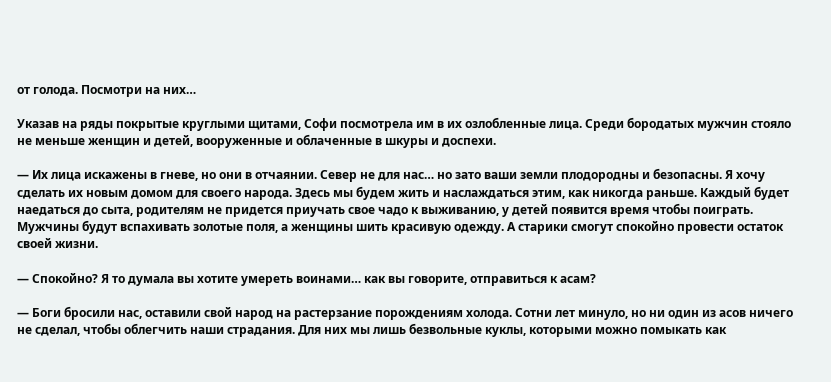от голода. Посмотри на них…

Указав на ряды покрытые круглыми щитами, Софи посмотрела им в их озлобленные лица. Среди бородатых мужчин стояло не меньше женщин и детей, вооруженные и облаченные в шкуры и доспехи.

— Их лица искажены в гневе, но они в отчаянии. Север не для нас… но зато ваши земли плодородны и безопасны. Я хочу сделать их новым домом для своего народа. Здесь мы будем жить и наслаждаться этим, как никогда раньше. Каждый будет наедаться до сыта, родителям не придется приучать свое чадо к выживанию, у детей появится время чтобы поиграть. Мужчины будут вспахивать золотые поля, а женщины шить красивую одежду. А старики смогут спокойно провести остаток своей жизни.

— Спокойно? Я то думала вы хотите умереть воинами… как вы говорите, отправиться к асам?

— Боги бросили нас, оставили свой народ на растерзание порождениям холода. Сотни лет минуло, но ни один из асов ничего не сделал, чтобы облегчить наши страдания. Для них мы лишь безвольные куклы, которыми можно помыкать как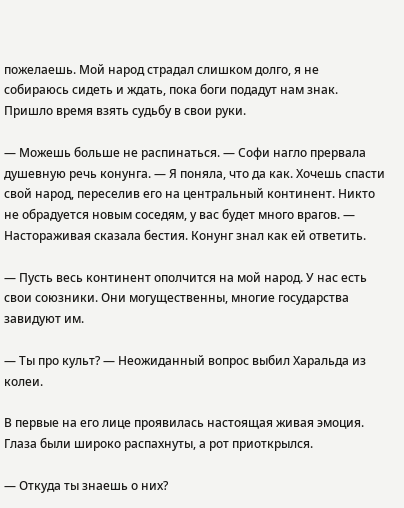пожелаешь. Мой народ страдал слишком долго, я не собираюсь сидеть и ждать, пока боги подадут нам знак. Пришло время взять судьбу в свои руки.

— Можешь больше не распинаться. — Софи нагло прервала душевную речь конунга. — Я поняла, что да как. Хочешь спасти свой народ, переселив его на центральный континент. Никто не обрадуется новым соседям, у вас будет много врагов. — Настораживая сказала бестия. Конунг знал как ей ответить.

— Пусть весь континент ополчится на мой народ. У нас есть свои союзники. Они могущественны, многие государства завидуют им.

— Ты про культ? — Неожиданный вопрос выбил Харальда из колеи.

В первые на его лице проявилась настоящая живая эмоция. Глаза были широко распахнуты, а рот приоткрылся.

— Откуда ты знаешь о них?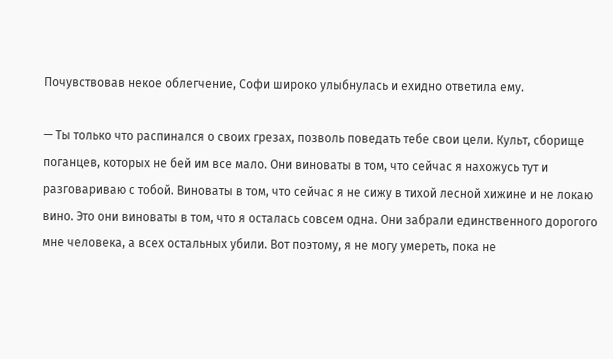Почувствовав некое облегчение, Софи широко улыбнулась и ехидно ответила ему.

— Ты только что распинался о своих грезах, позволь поведать тебе свои цели. Культ, сборище поганцев, которых не бей им все мало. Они виноваты в том, что сейчас я нахожусь тут и разговариваю с тобой. Виноваты в том, что сейчас я не сижу в тихой лесной хижине и не локаю вино. Это они виноваты в том, что я осталась совсем одна. Они забрали единственного дорогого мне человека, а всех остальных убили. Вот поэтому, я не могу умереть, пока не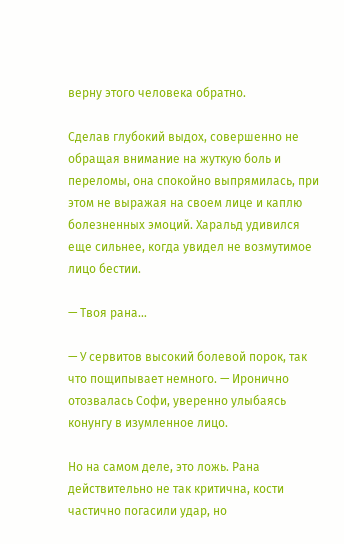верну этого человека обратно.

Сделав глубокий выдох, совершенно не обращая внимание на жуткую боль и переломы, она спокойно выпрямилась, при этом не выражая на своем лице и каплю болезненных эмоций. Харальд удивился еще сильнее, когда увидел не возмутимое лицо бестии.

— Твоя рана…

— У сервитов высокий болевой порок, так что пощипывает немного. — Иронично отозвалась Софи, уверенно улыбаясь конунгу в изумленное лицо.

Но на самом деле, это ложь. Рана действительно не так критична, кости частично погасили удар, но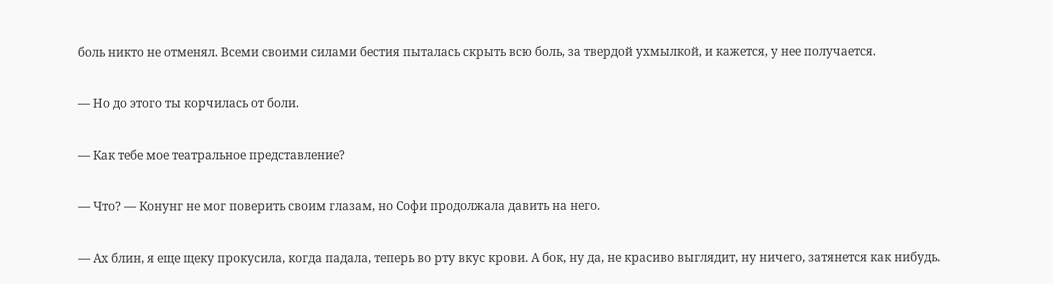боль никто не отменял. Всеми своими силами бестия пыталась скрыть всю боль, за твердой ухмылкой, и кажется, у нее получается.

— Но до этого ты корчилась от боли.

— Как тебе мое театральное представление?

— Что? — Конунг не мог поверить своим глазам, но Софи продолжала давить на него.

— Ах блин, я еще щеку прокусила, когда падала, теперь во рту вкус крови. А бок, ну да, не красиво выглядит, ну ничего, затянется как нибудь.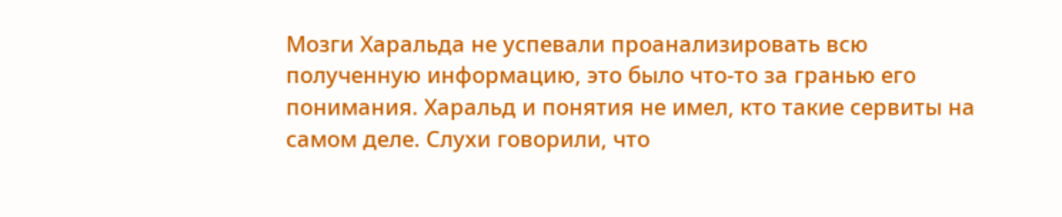Мозги Харальда не успевали проанализировать всю полученную информацию, это было что-то за гранью его понимания. Харальд и понятия не имел, кто такие сервиты на самом деле. Слухи говорили, что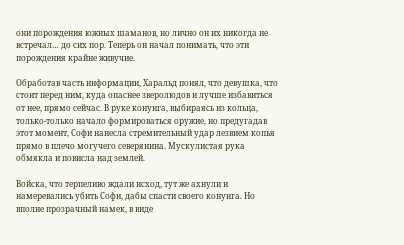они порождения южных шаманов, но лично он их никогда не встречал… до сих пор. Теперь он начал понимать, что эти порождения крайне живучие.

Обработав часть информации, Харальд понял, что девушка, что стоит перед ним, куда опаснее зверолюдов и лучше избавиться от нее, прямо сейчас. В руке конунга, выбираясь из кольца, только-только начало формироваться оружие, но предугадав этот момент, Софи нанесла стремительный удар лезвием копья прямо в плечо могучего северянина. Мускулистая рука обмякла и повисла над землей.

Войска, что терпеливо ждали исход, тут же ахнули и намеревались убить Софи, дабы спасти своего конунга. Но вполне прозрачный намек, в виде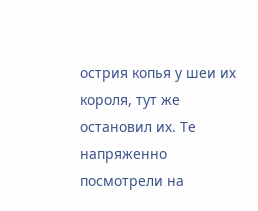острия копья у шеи их короля, тут же остановил их. Те напряженно посмотрели на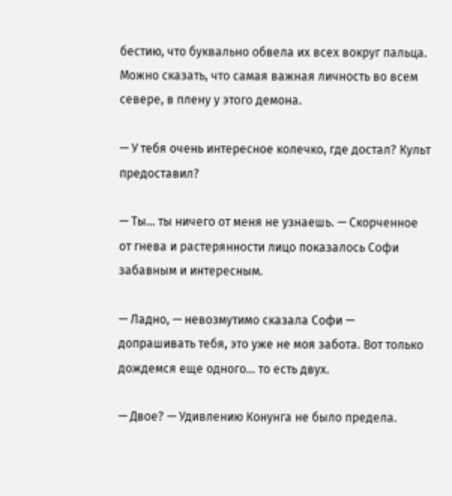бестию, что буквально обвела их всех вокруг пальца. Можно сказать, что самая важная личность во всем севере, в плену у этого демона.

— У тебя очень интересное колечко, где достал? Культ предоставил?

— Ты… ты ничего от меня не узнаешь. — Скорченное от гнева и растерянности лицо показалось Софи забавным и интересным.

— Ладно, — невозмутимо сказала Софи — допрашивать тебя, это уже не моя забота. Вот только дождемся еще одного… то есть двух.

— Двое? — Удивлению Конунга не было предела.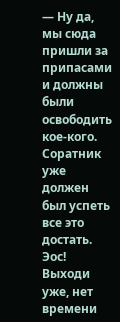— Ну да, мы сюда пришли за припасами и должны были освободить кое-кого. Соратник уже должен был успеть все это достать. Эос! Выходи уже, нет времени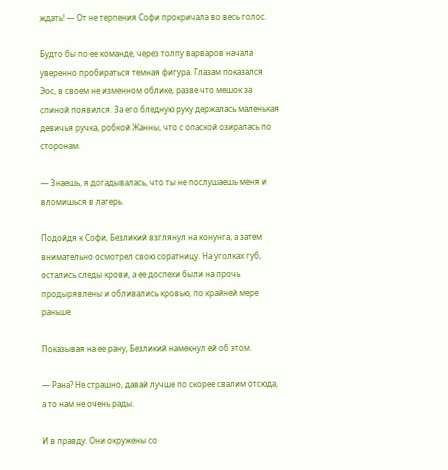ждать! — От не терпения Софи прокричала во весь голос.

Будто бы по ее команде, через толпу варваров начала уверенно пробираться темная фигура. Глазам показался Эос, в своем не изменном облике, разве что мешок за спиной появился. За его бледную руку держалась маленькая девичья ручка, робкой Жанны, что с опаской озиралась по сторонам.

— Знаешь, я догадывалась, что ты не послушаешь меня и вломишься в лагерь.

Подойдя к Софи, Безликий взглянул на конунга, а затем внимательно осмотрел свою соратницу. На уголках губ, остались следы крови, а ее доспехи были на прочь продырявлены и обливались кровью, по крайней мере раньше.

Показывая на ее рану, Безликий намекнул ей об этом.

— Рана? Не страшно, давай лучше по скорее свалим отсюда, а то нам не очень рады.

И в правду. Они окружены со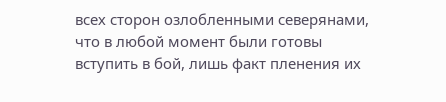всех сторон озлобленными северянами, что в любой момент были готовы вступить в бой, лишь факт пленения их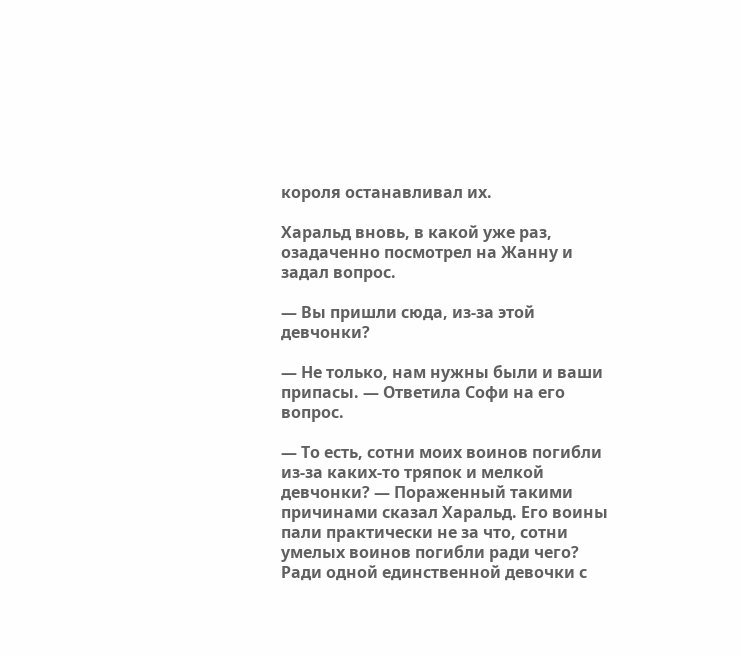короля останавливал их.

Харальд вновь, в какой уже раз, озадаченно посмотрел на Жанну и задал вопрос.

— Вы пришли сюда, из-за этой девчонки?

— Не только, нам нужны были и ваши припасы. — Ответила Софи на его вопрос.

— То есть, сотни моих воинов погибли из-за каких-то тряпок и мелкой девчонки? — Пораженный такими причинами сказал Харальд. Его воины пали практически не за что, сотни умелых воинов погибли ради чего? Ради одной единственной девочки с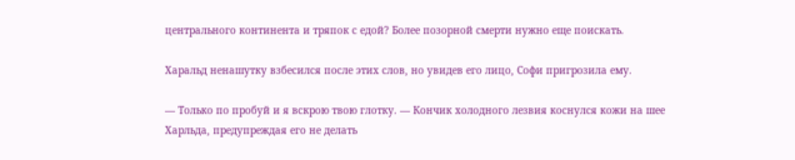центрального континента и тряпок с едой? Более позорной смерти нужно еще поискать.

Харальд ненашутку взбесился после этих слов, но увидев его лицо, Софи пригрозила ему.

— Только по пробуй и я вскрою твою глотку. — Кончик холодного лезвия коснулся кожи на шее Харльда, предупреждая его не делать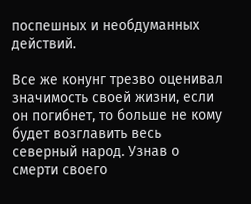поспешных и необдуманных действий.

Все же конунг трезво оценивал значимость своей жизни, если он погибнет, то больше не кому будет возглавить весь северный народ. Узнав о смерти своего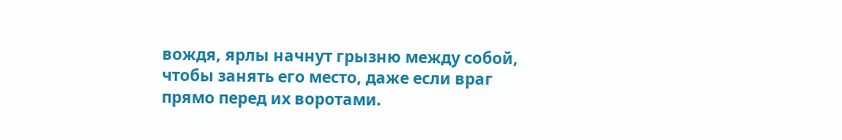вождя, ярлы начнут грызню между собой, чтобы занять его место, даже если враг прямо перед их воротами.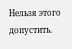Нельзя этого допустить.